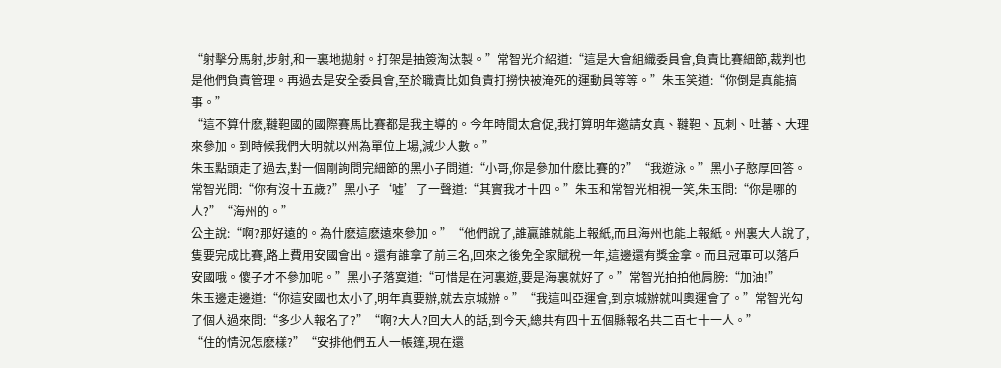“射擊分馬射,步射,和一裏地拋射。打架是抽簽淘汰製。”常智光介紹道:“這是大會組織委員會,負責比賽細節,裁判也是他們負責管理。再過去是安全委員會,至於職責比如負責打撈快被淹死的運動員等等。”朱玉笑道:“你倒是真能搞事。”
“這不算什麽,韃靼國的國際賽馬比賽都是我主導的。今年時間太倉促,我打算明年邀請女真、韃靼、瓦刺、吐蕃、大理來參加。到時候我們大明就以州為單位上場,減少人數。”
朱玉點頭走了過去,對一個剛詢問完細節的黑小子問道:“小哥,你是參加什麽比賽的?”“我遊泳。”黑小子憨厚回答。常智光問:“你有沒十五歲?”黑小子‘噓’了一聲道:“其實我才十四。”朱玉和常智光相視一笑,朱玉問:“你是哪的人?”“海州的。”
公主說:“啊?那好遠的。為什麽這麽遠來參加。”“他們說了,誰贏誰就能上報紙,而且海州也能上報紙。州裏大人說了,隻要完成比賽,路上費用安國會出。還有誰拿了前三名,回來之後免全家賦稅一年,這邊還有獎金拿。而且冠軍可以落戶安國哦。傻子才不參加呢。”黑小子落寞道:“可惜是在河裏遊,要是海裏就好了。”常智光拍拍他肩膀:“加油!”
朱玉邊走邊道:“你這安國也太小了,明年真要辦,就去京城辦。”“我這叫亞運會,到京城辦就叫奧運會了。”常智光勾了個人過來問:“多少人報名了?”“啊?大人?回大人的話,到今天,總共有四十五個縣報名共二百七十一人。”
“住的情況怎麽樣?”“安排他們五人一帳篷,現在還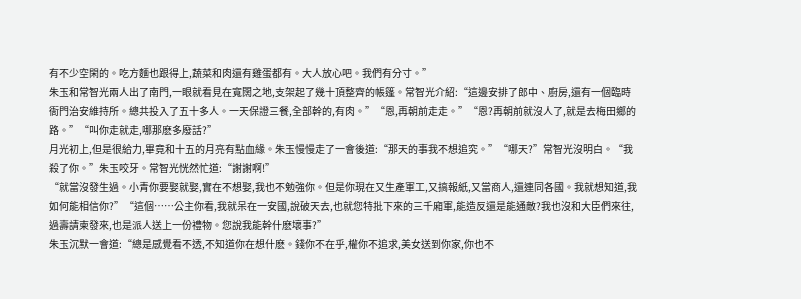有不少空閑的。吃方麵也跟得上,蔬菜和肉還有雞蛋都有。大人放心吧。我們有分寸。”
朱玉和常智光兩人出了南門,一眼就看見在寬闊之地,支架起了幾十頂整齊的帳篷。常智光介紹:“這邊安排了郎中、廚房,還有一個臨時衙門治安維持所。總共投入了五十多人。一天保證三餐,全部幹的,有肉。”“恩,再朝前走走。”“恩?再朝前就沒人了,就是去梅田鄉的路。”“叫你走就走,哪那麽多廢話?”
月光初上,但是很給力,畢竟和十五的月亮有點血緣。朱玉慢慢走了一會後道:“那天的事我不想追究。”“哪天?”常智光沒明白。“我殺了你。”朱玉咬牙。常智光恍然忙道:“謝謝啊!”
“就當沒發生過。小青你要娶就娶,實在不想娶,我也不勉強你。但是你現在又生產軍工,又搞報紙,又當商人,還連同各國。我就想知道,我如何能相信你?”“這個……公主你看,我就呆在一安國,說破天去,也就您特批下來的三千廂軍,能造反還是能通敵?我也沒和大臣們來往,過壽請柬發來,也是派人送上一份禮物。您說我能幹什麽壞事?”
朱玉沉默一會道:“總是感覺看不透,不知道你在想什麽。錢你不在乎,權你不追求,美女送到你家,你也不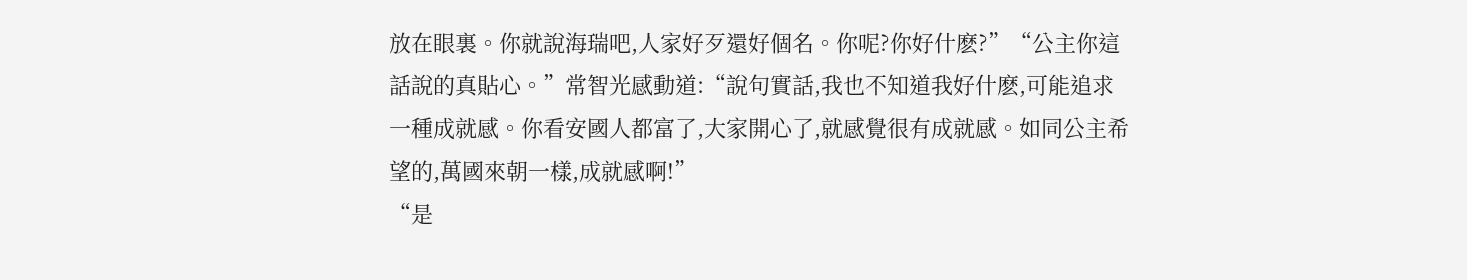放在眼裏。你就說海瑞吧,人家好歹還好個名。你呢?你好什麽?”“公主你這話說的真貼心。”常智光感動道:“說句實話,我也不知道我好什麽,可能追求一種成就感。你看安國人都富了,大家開心了,就感覺很有成就感。如同公主希望的,萬國來朝一樣,成就感啊!”
“是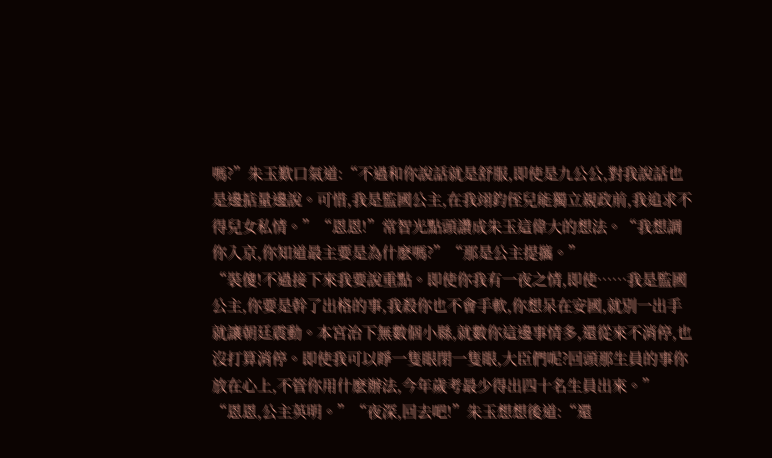嗎?”朱玉歎口氣道:“不過和你說話就是舒服,即使是九公公,對我說話也是邊掂量邊說。可惜,我是監國公主,在我翊鈞侄兒能獨立親政前,我追求不得兒女私情。”“恩恩!”常智光點頭讚成朱玉這偉大的想法。“我想調你入京,你知道最主要是為什麽嗎?”“那是公主提攜。”
“裝傻!不過接下來我要說重點。即使你我有一夜之情,即使……我是監國公主,你要是幹了出格的事,我殺你也不會手軟,你想呆在安國,就別一出手就讓朝廷震動。本宮治下無數個小縣,就數你這邊事情多,還從來不消停,也沒打算消停。即使我可以睜一隻眼閉一隻眼,大臣們呢?回頭那生員的事你放在心上,不管你用什麽辦法,今年歲考最少得出四十名生員出來。”
“恩恩,公主英明。”“夜深,回去吧!”朱玉想想後道:“還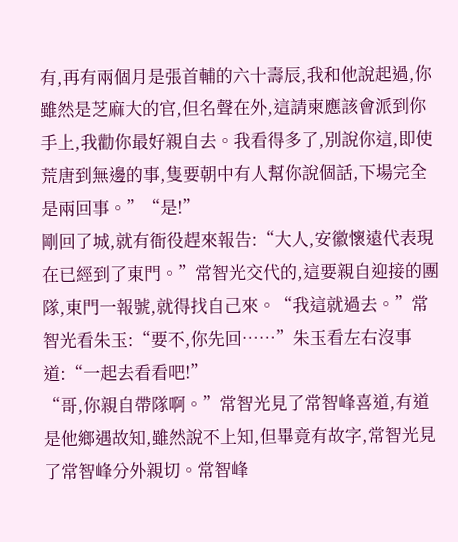有,再有兩個月是張首輔的六十壽辰,我和他說起過,你雖然是芝麻大的官,但名聲在外,這請柬應該會派到你手上,我勸你最好親自去。我看得多了,別說你這,即使荒唐到無邊的事,隻要朝中有人幫你說個話,下場完全是兩回事。”“是!”
剛回了城,就有衙役趕來報告:“大人,安徽懷遠代表現在已經到了東門。”常智光交代的,這要親自迎接的團隊,東門一報號,就得找自己來。“我這就過去。”常智光看朱玉:“要不,你先回……”朱玉看左右沒事道:“一起去看看吧!”
“哥,你親自帶隊啊。”常智光見了常智峰喜道,有道是他鄉遇故知,雖然說不上知,但畢竟有故字,常智光見了常智峰分外親切。常智峰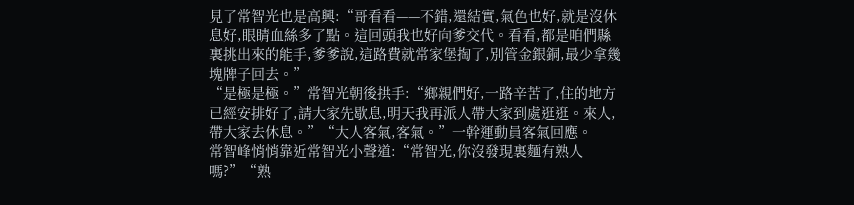見了常智光也是高興:“哥看看——不錯,還結實,氣色也好,就是沒休息好,眼睛血絲多了點。這回頭我也好向爹交代。看看,都是咱們縣裏挑出來的能手,爹爹說,這路費就常家堡掏了,別管金銀銅,最少拿幾塊牌子回去。”
“是極是極。”常智光朝後拱手:“鄉親們好,一路辛苦了,住的地方已經安排好了,請大家先歇息,明天我再派人帶大家到處逛逛。來人,帶大家去休息。”“大人客氣,客氣。”一幹運動員客氣回應。
常智峰悄悄靠近常智光小聲道:“常智光,你沒發現裏麵有熟人嗎?”“熟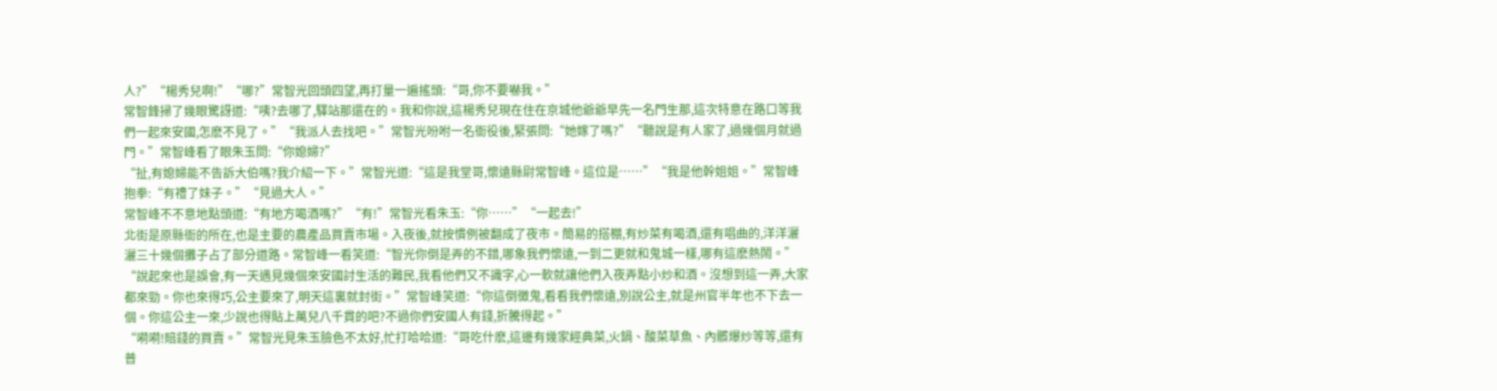人?”“楊秀兒啊!”“哪?”常智光回頭四望,再打量一遍搖頭:“哥,你不要嚇我。”
常智鋒掃了幾眼驚訝道:“咦?去哪了,驛站那還在的。我和你說,這楊秀兒現在住在京城他爺爺早先一名門生那,這次特意在路口等我們一起來安國,怎麽不見了。”“我派人去找吧。”常智光吩咐一名衙役後,緊張問:“她嫁了嗎?”“聽說是有人家了,過幾個月就過門。”常智峰看了眼朱玉問:“你媳婦?”
“扯,有媳婦能不告訴大伯嗎?我介紹一下。”常智光道:“這是我堂哥,懷遠縣尉常智峰。這位是……”“我是他幹姐姐。”常智峰抱拳:“有禮了妹子。”“見過大人。”
常智峰不不意地點頭道:“有地方喝酒嗎?”“有!”常智光看朱玉:“你……”“一起去!”
北街是原縣衙的所在,也是主要的農產品買賣市場。入夜後,就按慣例被翻成了夜市。簡易的搭棚,有炒菜有喝酒,還有唱曲的,洋洋灑灑三十幾個攤子占了部分道路。常智峰一看笑道:“智光你倒是弄的不錯,哪象我們懷遠,一到二更就和鬼城一樣,哪有這麽熱鬧。”
“說起來也是誤會,有一天遇見幾個來安國討生活的難民,我看他們又不識字,心一軟就讓他們入夜弄點小炒和酒。沒想到這一弄,大家都來勁。你也來得巧,公主要來了,明天這裏就封街。”常智峰笑道:“你這倒黴鬼,看看我們懷遠,別說公主,就是州官半年也不下去一個。你這公主一來,少說也得貼上萬兒八千貫的吧?不過你們安國人有錢,折騰得起。”
“嗬嗬!賠錢的買賣。”常智光見朱玉臉色不太好,忙打哈哈道:“哥吃什麽,這邊有幾家經典菜,火鍋、酸菜草魚、內髒爆炒等等,還有普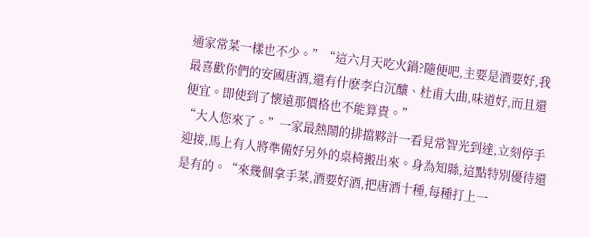通家常菜一樣也不少。”“這六月天吃火鍋?隨便吧,主要是酒要好,我最喜歡你們的安國唐酒,還有什麽李白沉釀、杜甫大曲,味道好,而且還便宜。即使到了懷遠那價格也不能算貴。”
“大人您來了。”一家最熱鬧的排擋夥計一看見常智光到達,立刻停手迎接,馬上有人將準備好另外的桌椅搬出來。身為知縣,這點特別優待還是有的。“來幾個拿手菜,酒要好酒,把唐酒十種,每種打上一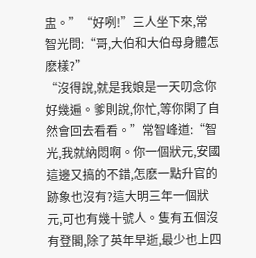盅。”“好咧!”三人坐下來,常智光問:“哥,大伯和大伯母身體怎麽樣?”
“沒得說,就是我娘是一天叨念你好幾遍。爹則說,你忙,等你閑了自然會回去看看。”常智峰道:“智光,我就納悶啊。你一個狀元,安國這邊又搞的不錯,怎麽一點升官的跡象也沒有?這大明三年一個狀元,可也有幾十號人。隻有五個沒有登閣,除了英年早逝,最少也上四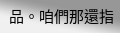品。咱們那還指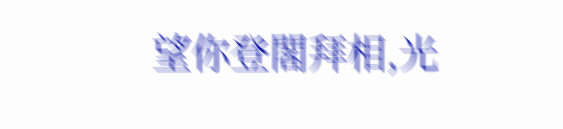望你登閣拜相,光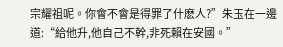宗耀祖呢。你會不會是得罪了什麽人?”朱玉在一邊道:“給他升,他自己不幹,非死賴在安國。”